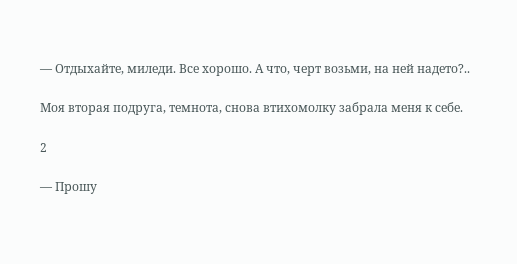— Отдыхайте, миледи. Все хорошо. А что, черт возьми, на ней надето?..

Моя вторая подруга, темнота, снова втихомолку забрала меня к себе.

2

— Прошу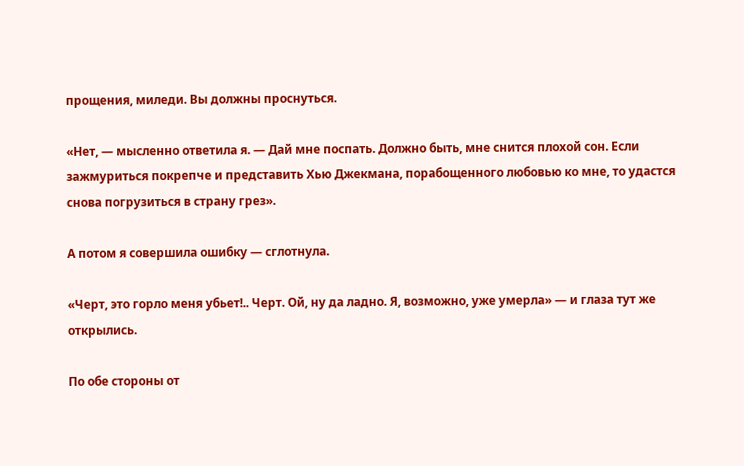прощения, миледи. Вы должны проснуться.

«Нет, — мысленно ответила я. — Дай мне поспать. Должно быть, мне снится плохой сон. Если зажмуриться покрепче и представить Хью Джекмана, порабощенного любовью ко мне, то удастся снова погрузиться в страну грез».

А потом я совершила ошибку — сглотнула.

«Черт, это горло меня убьет!.. Черт. Ой, ну да ладно. Я, возможно, уже умерла» — и глаза тут же открылись.

По обе стороны от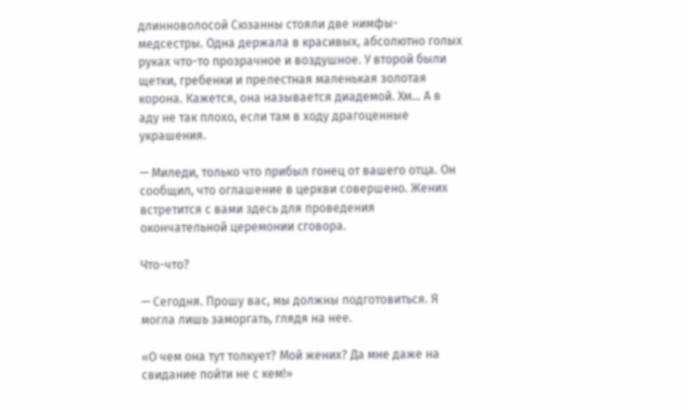длинноволосой Сюзанны стояли две нимфы-медсестры. Одна держала в красивых, абсолютно голых руках что-то прозрачное и воздушное. У второй были щетки, гребенки и прелестная маленькая золотая корона. Кажется, она называется диадемой. Хм… А в аду не так плохо, если там в ходу драгоценные украшения.

— Миледи, только что прибыл гонец от вашего отца. Он сообщил, что оглашение в церкви совершено. Жених встретится с вами здесь для проведения окончательной церемонии сговора.

Что-что?

— Сегодня. Прошу вас, мы должны подготовиться. Я могла лишь заморгать, глядя на нее.

«О чем она тут толкует? Мой жених? Да мне даже на свидание пойти не с кем!»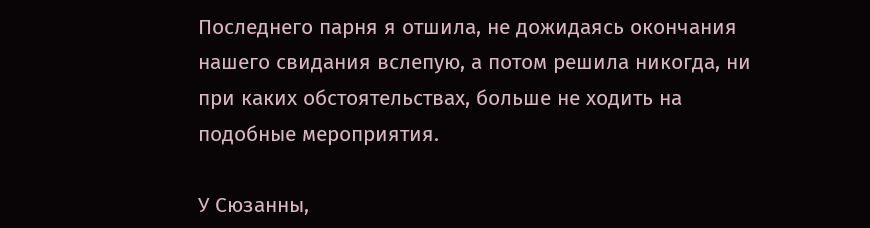Последнего парня я отшила, не дожидаясь окончания нашего свидания вслепую, а потом решила никогда, ни при каких обстоятельствах, больше не ходить на подобные мероприятия.

У Сюзанны,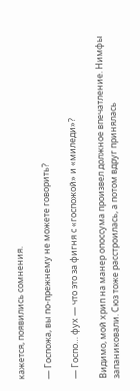кажется, появились сомнения.

— Госпожа, вы по-прежнему не можете говорить?

— Госпо… фух — что это за фигня с «госпожой» и «миледи»?

Видимо, мой хрип на манер опоссума произвел должное впечатление. Нимфы запаниковали. Сюз тоже расстроилась, а потом вдруг принялась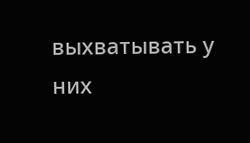выхватывать у них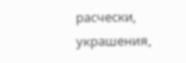расчески, украшения,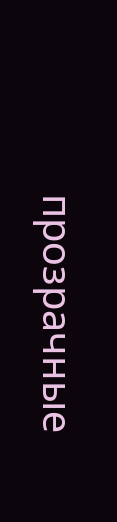прозрачные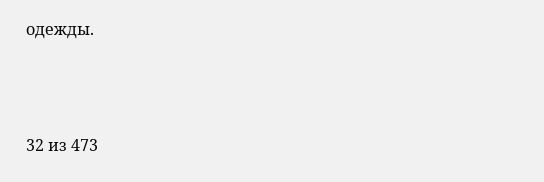одежды.



32 из 473